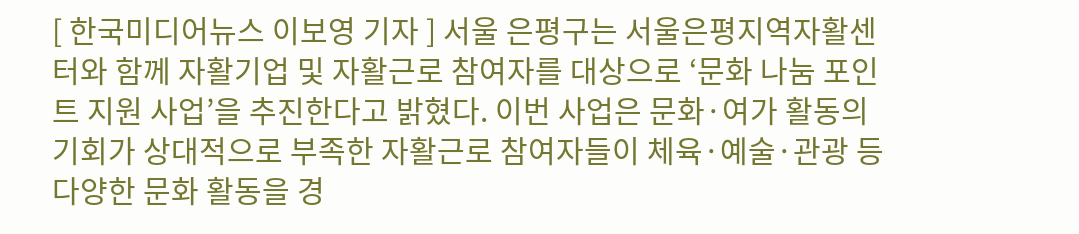[ 한국미디어뉴스 이보영 기자 ] 서울 은평구는 서울은평지역자활센터와 함께 자활기업 및 자활근로 참여자를 대상으로 ‘문화 나눔 포인트 지원 사업’을 추진한다고 밝혔다. 이번 사업은 문화·여가 활동의 기회가 상대적으로 부족한 자활근로 참여자들이 체육·예술·관광 등 다양한 문화 활동을 경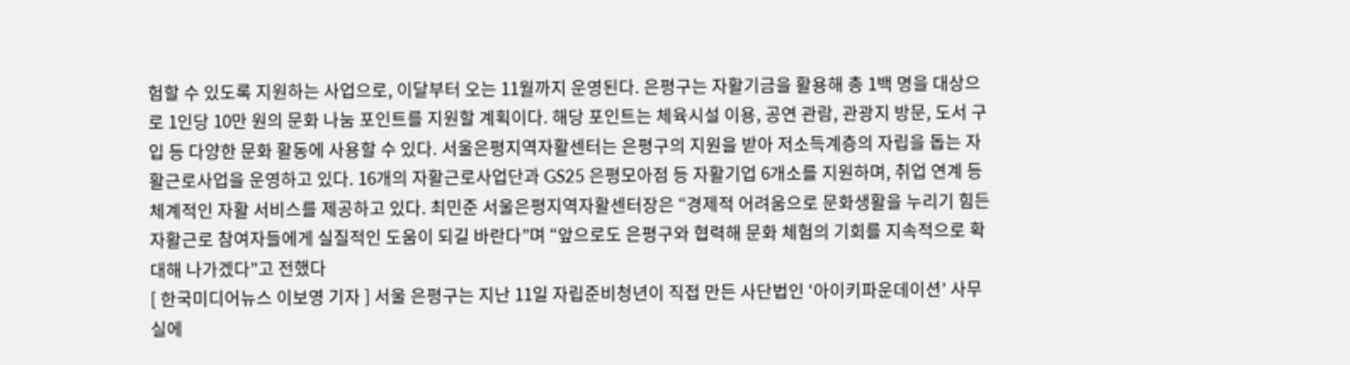험할 수 있도록 지원하는 사업으로, 이달부터 오는 11월까지 운영된다. 은평구는 자활기금을 활용해 총 1백 명을 대상으로 1인당 10만 원의 문화 나눔 포인트를 지원할 계획이다. 해당 포인트는 체육시설 이용, 공연 관람, 관광지 방문, 도서 구입 등 다양한 문화 활동에 사용할 수 있다. 서울은평지역자활센터는 은평구의 지원을 받아 저소득계층의 자립을 돕는 자활근로사업을 운영하고 있다. 16개의 자활근로사업단과 GS25 은평모아점 등 자활기업 6개소를 지원하며, 취업 연계 등 체계적인 자활 서비스를 제공하고 있다. 최민준 서울은평지역자활센터장은 “경제적 어려움으로 문화생활을 누리기 힘든 자활근로 참여자들에게 실질적인 도움이 되길 바란다”며 “앞으로도 은평구와 협력해 문화 체험의 기회를 지속적으로 확대해 나가겠다”고 전했다
[ 한국미디어뉴스 이보영 기자 ] 서울 은평구는 지난 11일 자립준비청년이 직접 만든 사단법인 ‘아이키파운데이션’ 사무실에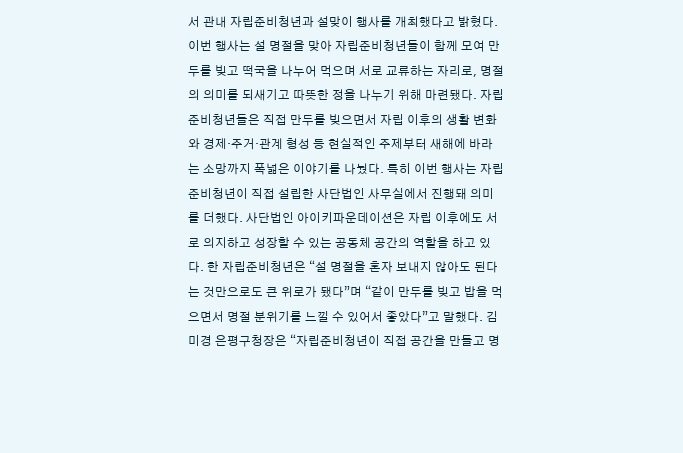서 관내 자립준비청년과 설맞이 행사를 개최했다고 밝혔다. 이번 행사는 설 명절을 맞아 자립준비청년들이 함께 모여 만두를 빚고 떡국을 나누어 먹으며 서로 교류하는 자리로, 명절의 의미를 되새기고 따뜻한 정을 나누기 위해 마련됐다. 자립준비청년들은 직접 만두를 빚으면서 자립 이후의 생활 변화와 경제‧주거‧관계 형성 등 현실적인 주제부터 새해에 바라는 소망까지 폭넓은 이야기를 나눴다. 특히 이번 행사는 자립준비청년이 직접 설립한 사단법인 사무실에서 진행돼 의미를 더했다. 사단법인 아이키파운데이션은 자립 이후에도 서로 의지하고 성장할 수 있는 공동체 공간의 역할을 하고 있다. 한 자립준비청년은 “설 명절을 혼자 보내지 않아도 된다는 것만으로도 큰 위로가 됐다”며 “같이 만두를 빚고 밥을 먹으면서 명절 분위기를 느낄 수 있어서 좋았다”고 말했다. 김미경 은평구청장은 “자립준비청년이 직접 공간을 만들고 명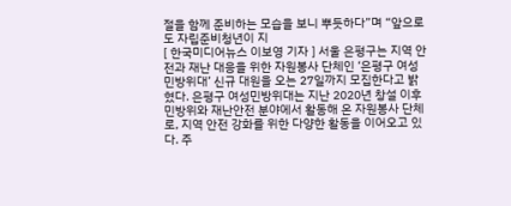절을 함께 준비하는 모습을 보니 뿌듯하다”며 “앞으로도 자립준비청년이 지
[ 한국미디어뉴스 이보영 기자 ] 서울 은평구는 지역 안전과 재난 대응을 위한 자원봉사 단체인 ‘은평구 여성민방위대’ 신규 대원을 오는 27일까지 모집한다고 밝혔다. 은평구 여성민방위대는 지난 2020년 창설 이후 민방위와 재난안전 분야에서 활동해 온 자원봉사 단체로, 지역 안전 강화를 위한 다양한 활동을 이어오고 있다. 주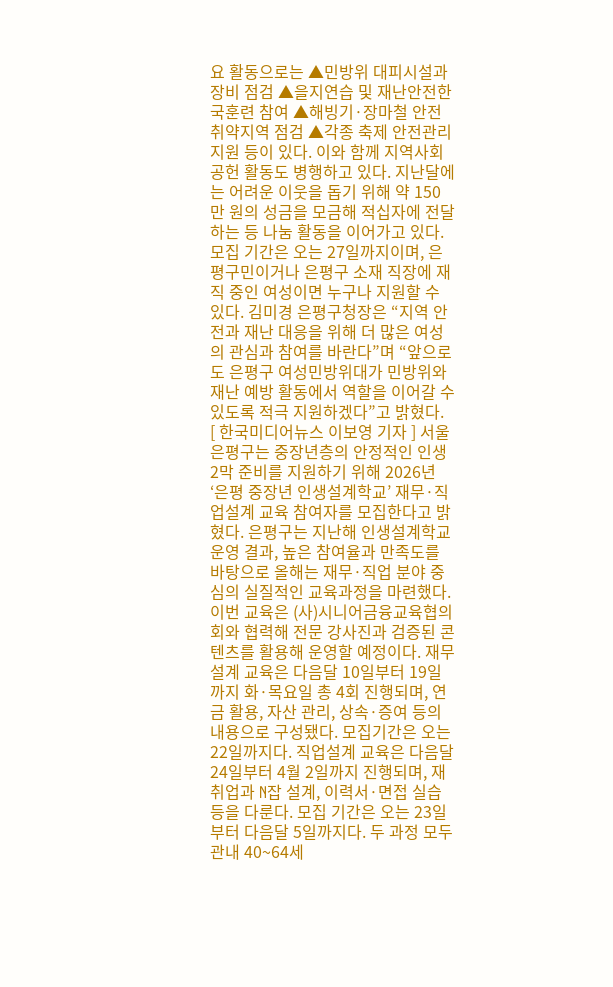요 활동으로는 ▲민방위 대피시설과 장비 점검 ▲을지연습 및 재난안전한국훈련 참여 ▲해빙기·장마철 안전 취약지역 점검 ▲각종 축제 안전관리 지원 등이 있다. 이와 함께 지역사회 공헌 활동도 병행하고 있다. 지난달에는 어려운 이웃을 돕기 위해 약 150만 원의 성금을 모금해 적십자에 전달하는 등 나눔 활동을 이어가고 있다. 모집 기간은 오는 27일까지이며, 은평구민이거나 은평구 소재 직장에 재직 중인 여성이면 누구나 지원할 수 있다. 김미경 은평구청장은 “지역 안전과 재난 대응을 위해 더 많은 여성의 관심과 참여를 바란다”며 “앞으로도 은평구 여성민방위대가 민방위와 재난 예방 활동에서 역할을 이어갈 수 있도록 적극 지원하겠다”고 밝혔다.
[ 한국미디어뉴스 이보영 기자 ] 서울 은평구는 중장년층의 안정적인 인생 2막 준비를 지원하기 위해 2026년 ‘은평 중장년 인생설계학교’ 재무·직업설계 교육 참여자를 모집한다고 밝혔다. 은평구는 지난해 인생설계학교 운영 결과, 높은 참여율과 만족도를 바탕으로 올해는 재무·직업 분야 중심의 실질적인 교육과정을 마련했다. 이번 교육은 (사)시니어금융교육협의회와 협력해 전문 강사진과 검증된 콘텐츠를 활용해 운영할 예정이다. 재무설계 교육은 다음달 10일부터 19일까지 화·목요일 총 4회 진행되며, 연금 활용, 자산 관리, 상속·증여 등의 내용으로 구성됐다. 모집기간은 오는 22일까지다. 직업설계 교육은 다음달 24일부터 4월 2일까지 진행되며, 재취업과 N잡 설계, 이력서·면접 실습 등을 다룬다. 모집 기간은 오는 23일부터 다음달 5일까지다. 두 과정 모두 관내 40~64세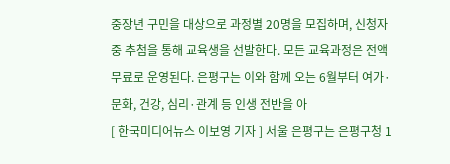중장년 구민을 대상으로 과정별 20명을 모집하며, 신청자 중 추첨을 통해 교육생을 선발한다. 모든 교육과정은 전액 무료로 운영된다. 은평구는 이와 함께 오는 6월부터 여가·문화, 건강, 심리·관계 등 인생 전반을 아
[ 한국미디어뉴스 이보영 기자 ] 서울 은평구는 은평구청 1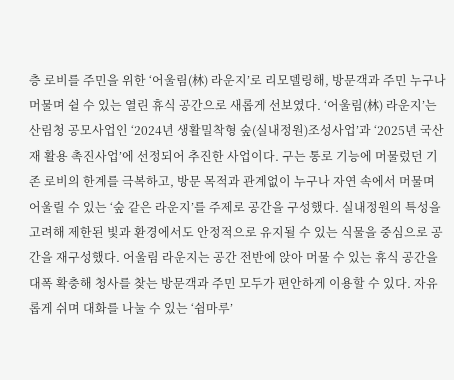층 로비를 주민을 위한 ‘어울림(林) 라운지’로 리모델링해, 방문객과 주민 누구나 머물며 쉴 수 있는 열린 휴식 공간으로 새롭게 선보였다. ‘어울림(林) 라운지’는 산림청 공모사업인 ‘2024년 생활밀착형 숲(실내정원)조성사업’과 ‘2025년 국산재 활용 촉진사업’에 선정되어 추진한 사업이다. 구는 통로 기능에 머물렀던 기존 로비의 한계를 극복하고, 방문 목적과 관계없이 누구나 자연 속에서 머물며 어울릴 수 있는 ‘숲 같은 라운지’를 주제로 공간을 구성했다. 실내정원의 특성을 고려해 제한된 빛과 환경에서도 안정적으로 유지될 수 있는 식물을 중심으로 공간을 재구성했다. 어울림 라운지는 공간 전반에 앉아 머물 수 있는 휴식 공간을 대폭 확충해 청사를 찾는 방문객과 주민 모두가 편안하게 이용할 수 있다. 자유롭게 쉬며 대화를 나눌 수 있는 ‘쉼마루’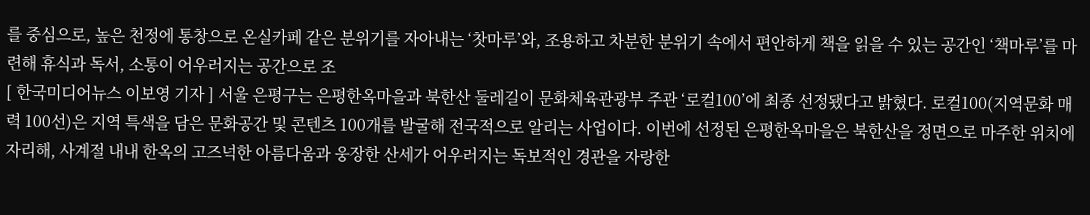를 중심으로, 높은 천정에 통창으로 온실카페 같은 분위기를 자아내는 ‘찻마루’와, 조용하고 차분한 분위기 속에서 편안하게 책을 읽을 수 있는 공간인 ‘책마루’를 마련해 휴식과 독서, 소통이 어우러지는 공간으로 조
[ 한국미디어뉴스 이보영 기자 ] 서울 은평구는 은평한옥마을과 북한산 둘레길이 문화체육관광부 주관 ‘로컬100’에 최종 선정됐다고 밝혔다. 로컬100(지역문화 매력 100선)은 지역 특색을 담은 문화공간 및 콘텐츠 100개를 발굴해 전국적으로 알리는 사업이다. 이번에 선정된 은평한옥마을은 북한산을 정면으로 마주한 위치에 자리해, 사계절 내내 한옥의 고즈넉한 아름다움과 웅장한 산세가 어우러지는 독보적인 경관을 자랑한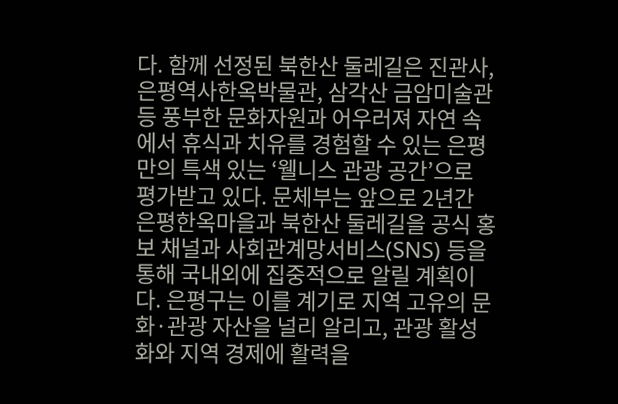다. 함께 선정된 북한산 둘레길은 진관사, 은평역사한옥박물관, 삼각산 금암미술관 등 풍부한 문화자원과 어우러져 자연 속에서 휴식과 치유를 경험할 수 있는 은평만의 특색 있는 ‘웰니스 관광 공간’으로 평가받고 있다. 문체부는 앞으로 2년간 은평한옥마을과 북한산 둘레길을 공식 홍보 채널과 사회관계망서비스(SNS) 등을 통해 국내외에 집중적으로 알릴 계획이다. 은평구는 이를 계기로 지역 고유의 문화·관광 자산을 널리 알리고, 관광 활성화와 지역 경제에 활력을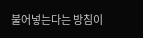불어넣는다는 방침이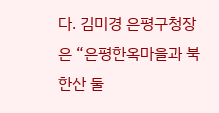다. 김미경 은평구청장은 “은평한옥마을과 북한산 둘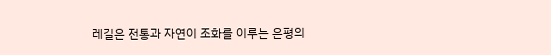레길은 전통과 자연이 조화를 이루는 은평의